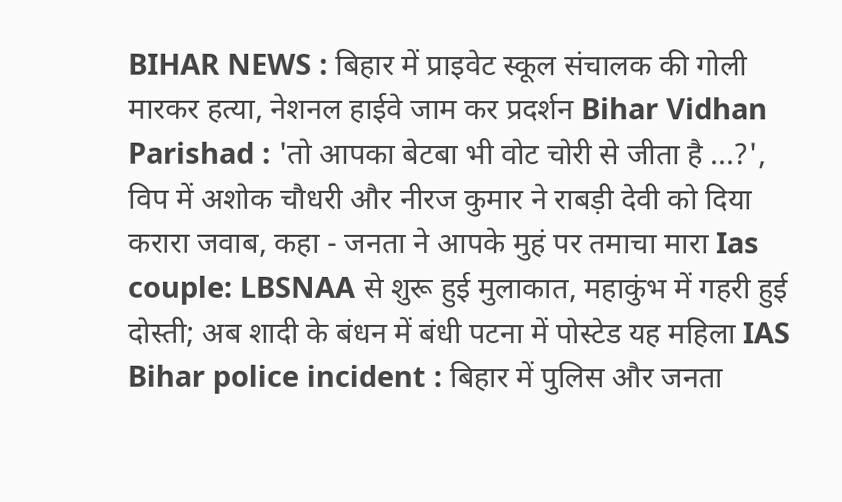BIHAR NEWS : बिहार में प्राइवेट स्कूल संचालक की गोली मारकर हत्या, नेशनल हाईवे जाम कर प्रदर्शन Bihar Vidhan Parishad : 'तो आपका बेटबा भी वोट चोरी से जीता है ...?', विप में अशोक चौधरी और नीरज कुमार ने राबड़ी देवी को दिया करारा जवाब, कहा - जनता ने आपके मुहं पर तमाचा मारा Ias couple: LBSNAA से शुरू हुई मुलाकात, महाकुंभ में गहरी हुई दोस्ती; अब शादी के बंधन में बंधी पटना में पोस्टेड यह महिला IAS Bihar police incident : बिहार में पुलिस और जनता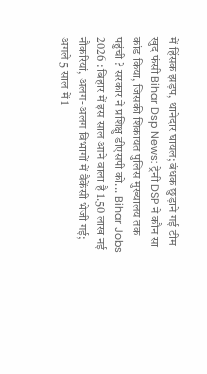में हिंसक झड़प, थानेदार घायल; बंधक छुड़ाने गई टीम खुद फंसी Bihar Dsp News: ट्रेनी DSP ने कौन सा कांड किया, जिसकी शिकायत पुलिस मुख्यालय तक पहुंची ? सरकार ने प्रशिक्षु डीएसपी को... Bihar Jobs 2026 : बिहार में इस साल आने वाला है 1.50 लाख नई नौकरियां, अलग-अलग विभागों में वैकेंसी भेजी गई; अगले 5 साल में 1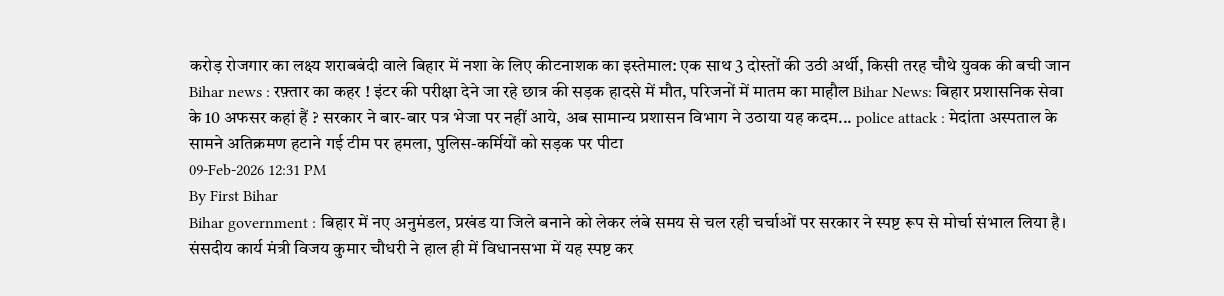करोड़ रोजगार का लक्ष्य शराबबंदी वाले बिहार में नशा के लिए कीटनाशक का इस्तेमाल: एक साथ 3 दोस्तों की उठी अर्थी, किसी तरह चौथे युवक की बची जान Bihar news : रफ़्तार का कहर ! इंटर की परीक्षा देने जा रहे छात्र की सड़क हादसे में मौत, परिजनों में मातम का माहौल Bihar News: बिहार प्रशासनिक सेवा के 10 अफसर कहां हैं ? सरकार ने बार-बार पत्र भेजा पर नहीं आये, अब सामान्य प्रशासन विभाग ने उठाया यह कदम... police attack : मेदांता अस्पताल के सामने अतिक्रमण हटाने गई टीम पर हमला, पुलिस-कर्मियों को सड़क पर पीटा
09-Feb-2026 12:31 PM
By First Bihar
Bihar government : बिहार में नए अनुमंडल, प्रखंड या जिले बनाने को लेकर लंबे समय से चल रही चर्चाओं पर सरकार ने स्पष्ट रूप से मोर्चा संभाल लिया है। संसदीय कार्य मंत्री विजय कुमार चौधरी ने हाल ही में विधानसभा में यह स्पष्ट कर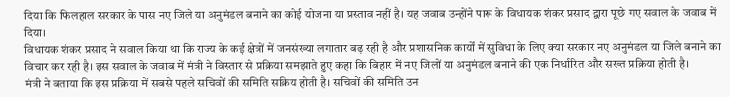दिया कि फिलहाल सरकार के पास नए जिले या अनुमंडल बनाने का कोई योजना या प्रस्ताव नहीं है। यह जवाब उन्होंने पारू के विधायक शंकर प्रसाद द्वारा पूछे गए सवाल के जवाब में दिया।
विधायक शंकर प्रसाद ने सवाल किया था कि राज्य के कई क्षेत्रों में जनसंख्या लगातार बढ़ रही है और प्रशासनिक कार्यों में सुविधा के लिए क्या सरकार नए अनुमंडल या जिले बनाने का विचार कर रही है। इस सवाल के जवाब में मंत्री ने विस्तार से प्रक्रिया समझाते हुए कहा कि बिहार में नए जिलों या अनुमंडल बनाने की एक निर्धारित और सख्त प्रक्रिया होती है।
मंत्री ने बताया कि इस प्रक्रिया में सबसे पहले सचिवों की समिति सक्रिय होती है। सचिवों की समिति उन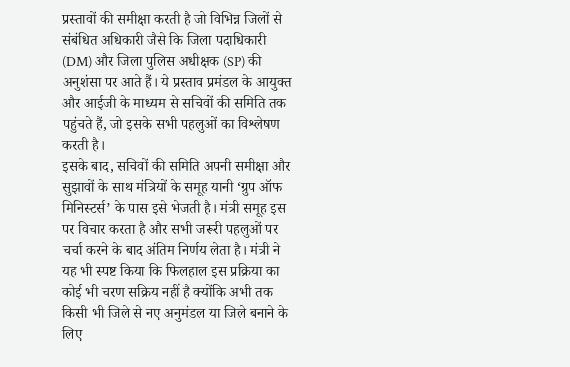प्रस्तावों की समीक्षा करती है जो विभिन्न जिलों से संबंधित अधिकारी जैसे कि जिला पदाधिकारी (DM) और जिला पुलिस अधीक्षक (SP) की अनुशंसा पर आते हैं। ये प्रस्ताव प्रमंडल के आयुक्त और आईजी के माध्यम से सचिवों की समिति तक पहुंचते हैं, जो इसके सभी पहलुओं का विश्लेषण करती है।
इसके बाद, सचिवों की समिति अपनी समीक्षा और सुझावों के साथ मंत्रियों के समूह यानी ‘ग्रुप ऑफ मिनिस्टर्स’ के पास इसे भेजती है। मंत्री समूह इस पर विचार करता है और सभी जरूरी पहलुओं पर चर्चा करने के बाद अंतिम निर्णय लेता है। मंत्री ने यह भी स्पष्ट किया कि फिलहाल इस प्रक्रिया का कोई भी चरण सक्रिय नहीं है क्योंकि अभी तक किसी भी जिले से नए अनुमंडल या जिले बनाने के लिए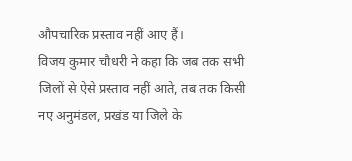औपचारिक प्रस्ताव नहीं आए हैं।
विजय कुमार चौधरी ने कहा कि जब तक सभी जिलों से ऐसे प्रस्ताव नहीं आते, तब तक किसी नए अनुमंडल, प्रखंड या जिले के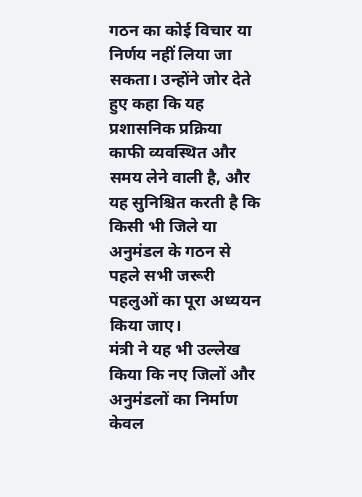गठन का कोई विचार या निर्णय नहीं लिया जा सकता। उन्होंने जोर देते हुए कहा कि यह प्रशासनिक प्रक्रिया काफी व्यवस्थित और समय लेने वाली है, और यह सुनिश्चित करती है कि किसी भी जिले या अनुमंडल के गठन से पहले सभी जरूरी पहलुओं का पूरा अध्ययन किया जाए।
मंत्री ने यह भी उल्लेख किया कि नए जिलों और अनुमंडलों का निर्माण केवल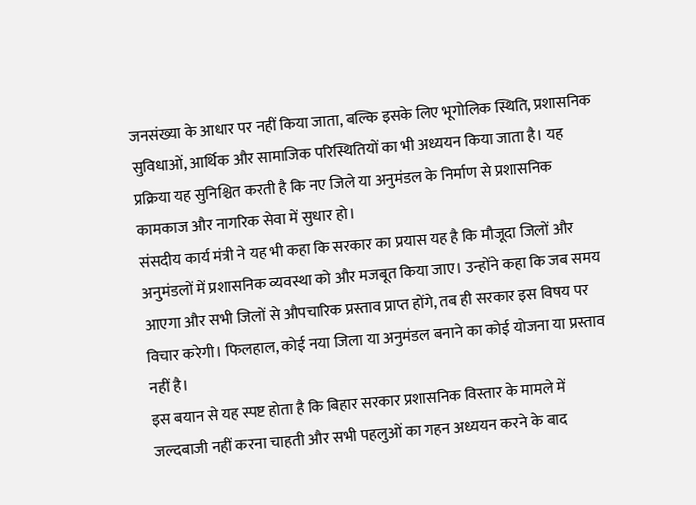जनसंख्या के आधार पर नहीं किया जाता, बल्कि इसके लिए भूगोलिक स्थिति, प्रशासनिक सुविधाओं, आर्थिक और सामाजिक परिस्थितियों का भी अध्ययन किया जाता है। यह प्रक्रिया यह सुनिश्चित करती है कि नए जिले या अनुमंडल के निर्माण से प्रशासनिक कामकाज और नागरिक सेवा में सुधार हो।
संसदीय कार्य मंत्री ने यह भी कहा कि सरकार का प्रयास यह है कि मौजूदा जिलों और अनुमंडलों में प्रशासनिक व्यवस्था को और मजबूत किया जाए। उन्होंने कहा कि जब समय आएगा और सभी जिलों से औपचारिक प्रस्ताव प्राप्त होंगे, तब ही सरकार इस विषय पर विचार करेगी। फिलहाल, कोई नया जिला या अनुमंडल बनाने का कोई योजना या प्रस्ताव नहीं है।
इस बयान से यह स्पष्ट होता है कि बिहार सरकार प्रशासनिक विस्तार के मामले में जल्दबाजी नहीं करना चाहती और सभी पहलुओं का गहन अध्ययन करने के बाद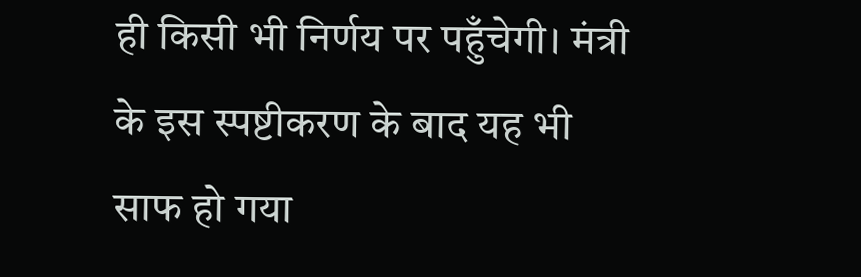ही किसी भी निर्णय पर पहुँचेगी। मंत्री के इस स्पष्टीकरण के बाद यह भी साफ हो गया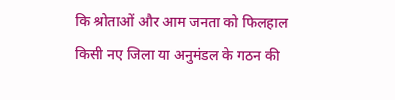कि श्रोताओं और आम जनता को फिलहाल किसी नए जिला या अनुमंडल के गठन की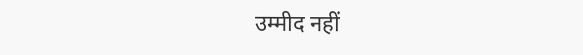उम्मीद नहीं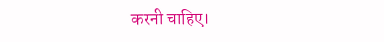करनी चाहिए।